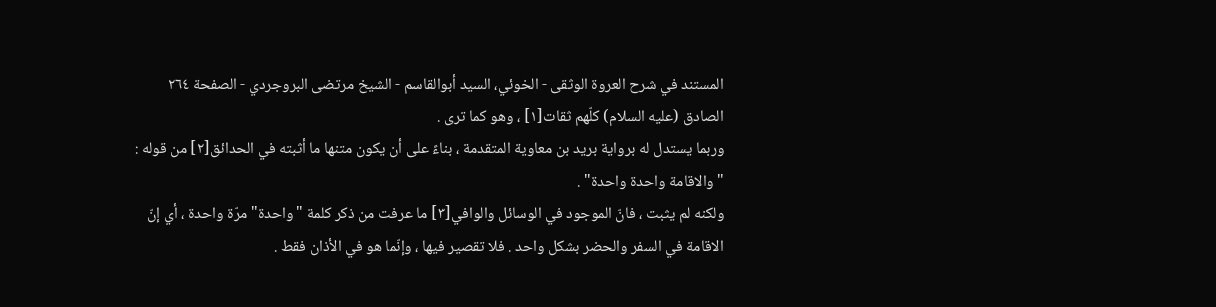المستند في شرح العروة الوثقى - الخوئي، السيد أبوالقاسم - الشيخ مرتضى البروجردي - الصفحة ٢٦٤
الصادق (عليه السلام) كلّهم ثقات[١] ، وهو كما ترى .
وربما يستدل له برواية بريد بن معاوية المتقدمة ، بناءً على أن يكون متنها ما أثبته في الحدائق[٢] من قوله : "والاقامة واحدة واحدة" .
ولكنه لم يثبت ، فانّ الموجود في الوسائل والوافي[٣] ما عرفت من ذكر كلمة "واحدة" مرّة واحدة ، أي إنّ الاقامة في السفر والحضر بشكل واحد . فلا تقصير فيها ، وإنّما هو في الأذان فقط .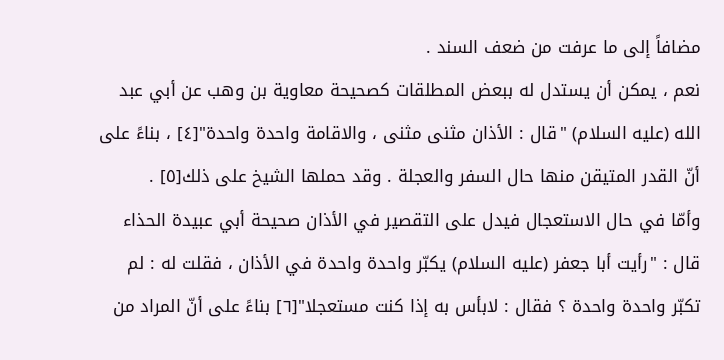مضافاً إلى ما عرفت من ضعف السند .
نعم ، يمكن أن يستدل له ببعض المطلقات كصحيحة معاوية بن وهب عن أبي عبد الله (عليه السلام) "قال : الأذان مثنى مثنى ، والاقامة واحدة واحدة"[٤] ، بناءً على أنّ القدر المتيقن منها حال السفر والعجلة . وقد حملها الشيخ على ذلك[٥] .
وأمّا في حال الاستعجال فيدل على التقصير في الأذان صحيحة أبي عبيدة الحذاء قال : "رأيت أبا جعفر (عليه السلام) يكبّر واحدة واحدة في الأذان ، فقلت له : لم تكبّر واحدة واحدة ؟ فقال : لابأس به إذا كنت مستعجلا"[٦] بناءً على أنّ المراد من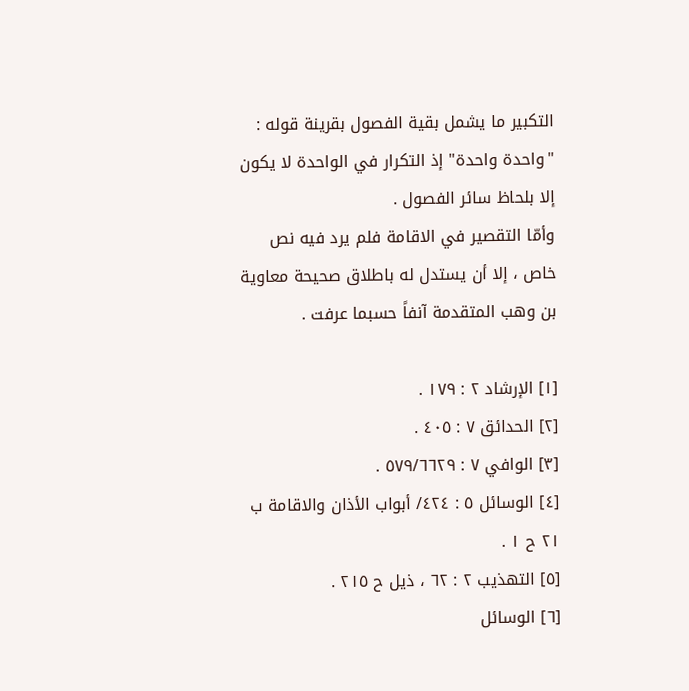التكبير ما يشمل بقية الفصول بقرينة قوله : "واحدة واحدة" إذ التكرار في الواحدة لا يكون إلا بلحاظ سائر الفصول .
وأمّا التقصير في الاقامة فلم يرد فيه نص خاص ، إلا أن يستدل له باطلاق صحيحة معاوية بن وهب المتقدمة آنفاً حسبما عرفت .

[١] الإرشاد ٢ : ١٧٩ .
[٢] الحدائق ٧ : ٤٠٥ .
[٣] الوافي ٧ : ٥٧٩/٦٦٢٩ .
[٤] الوسائل ٥ : ٤٢٤/ أبواب الأذان والاقامة ب ٢١ ح ١ .
[٥] التهذيب ٢ : ٦٢ ، ذيل ح ٢١٥ .
[٦] الوسائل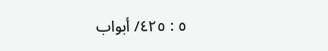٥ : ٤٢٥/ أبواب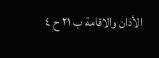الأذان والاقامة ب ٢١ ح ٤